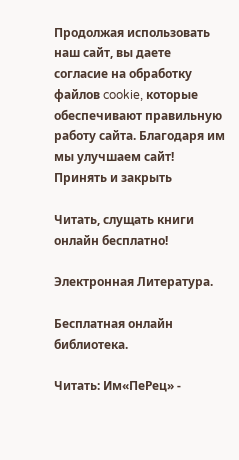Продолжая использовать наш сайт, вы даете согласие на обработку файлов cookie, которые обеспечивают правильную работу сайта. Благодаря им мы улучшаем сайт!
Принять и закрыть

Читать, слущать книги онлайн бесплатно!

Электронная Литература.

Бесплатная онлайн библиотека.

Читать: Им«ПеРец» -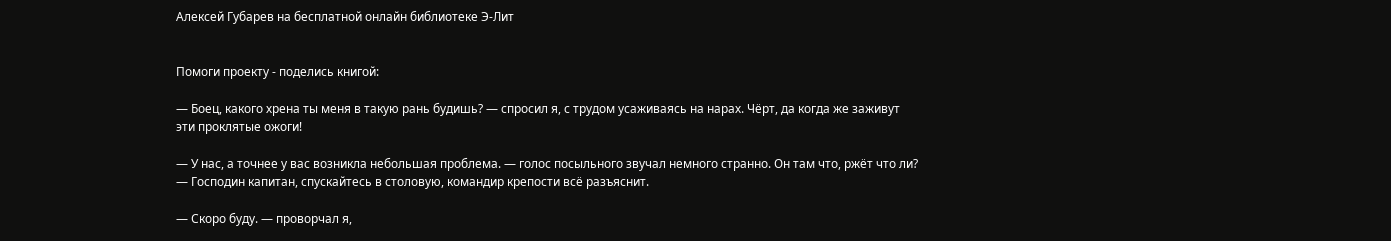Алексей Губарев на бесплатной онлайн библиотеке Э-Лит


Помоги проекту - поделись книгой:

— Боец, какого хрена ты меня в такую рань будишь? — спросил я, с трудом усаживаясь на нарах. Чёрт, да когда же заживут эти проклятые ожоги!

— У нас, а точнее у вас возникла небольшая проблема. — голос посыльного звучал немного странно. Он там что, ржёт что ли? — Господин капитан, спускайтесь в столовую, командир крепости всё разъяснит.

— Скоро буду. — проворчал я,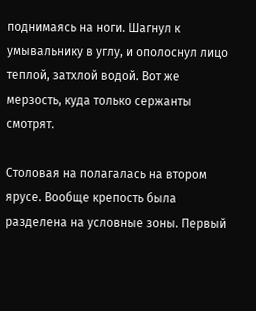поднимаясь на ноги. Шагнул к умывальнику в углу, и ополоснул лицо теплой, затхлой водой. Вот же мерзость, куда только сержанты смотрят.

Столовая на полагалась на втором ярусе. Вообще крепость была разделена на условные зоны. Первый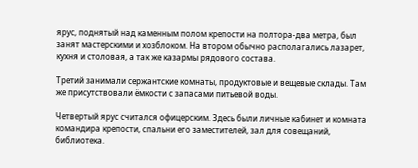ярус, поднятый над каменным полом крепости на полтора-два метра, был занят мастерскими и хозблоком. На втором обычно располагались лазарет, кухня и столовая, а так же казармы рядового состава.

Третий занимали сержантские комнаты, продуктовые и вещевые склады. Там же присутствовали ёмкости с запасами питьевой воды.

Четвертый ярус считался офицерским. Здесь были личные кабинет и комната командира крепости, спальни его заместителей, зал для совещаний, библиотека.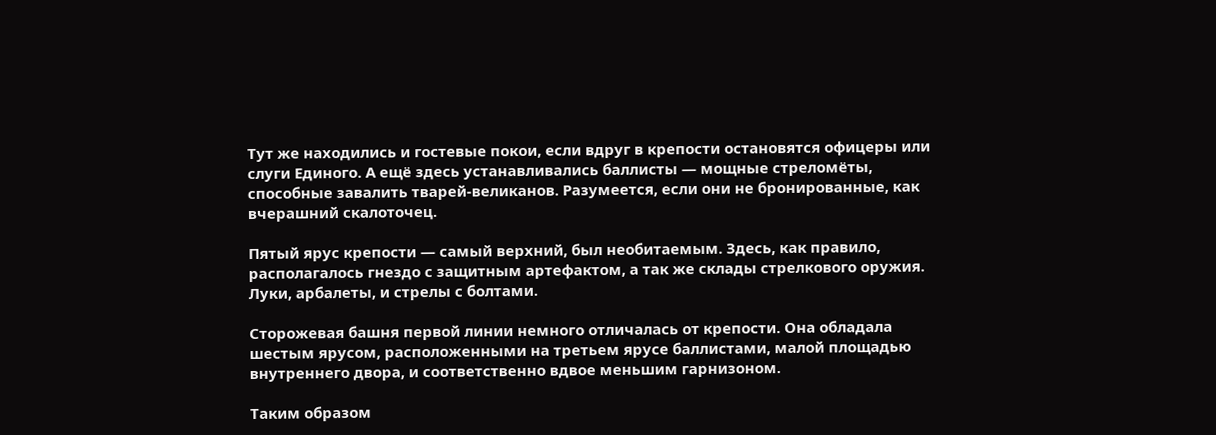Тут же находились и гостевые покои, если вдруг в крепости остановятся офицеры или слуги Единого. А ещё здесь устанавливались баллисты — мощные стреломёты, способные завалить тварей-великанов. Разумеется, если они не бронированные, как вчерашний скалоточец.

Пятый ярус крепости — самый верхний, был необитаемым. Здесь, как правило, располагалось гнездо с защитным артефактом, а так же склады стрелкового оружия. Луки, арбалеты, и стрелы с болтами.

Сторожевая башня первой линии немного отличалась от крепости. Она обладала шестым ярусом, расположенными на третьем ярусе баллистами, малой площадью внутреннего двора, и соответственно вдвое меньшим гарнизоном.

Таким образом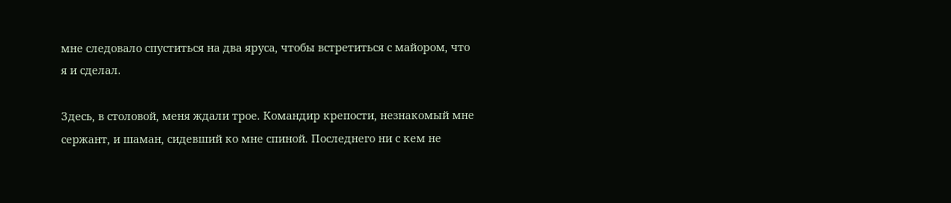мне следовало спуститься на два яруса, чтобы встретиться с майором, что я и сделал.

Здесь, в столовой, меня ждали трое. Командир крепости, незнакомый мне сержант, и шаман, сидевший ко мне спиной. Последнего ни с кем не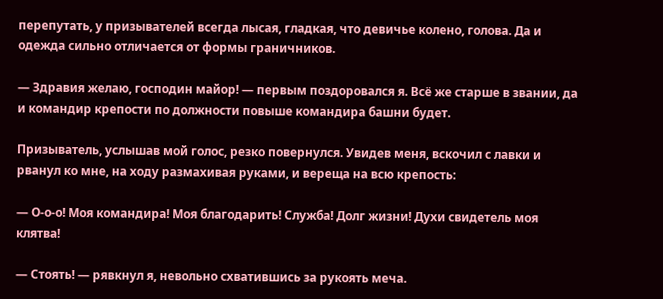перепутать, у призывателей всегда лысая, гладкая, что девичье колено, голова. Да и одежда сильно отличается от формы граничников.

— Здравия желаю, господин майор! — первым поздоровался я. Всё же старше в звании, да и командир крепости по должности повыше командира башни будет.

Призыватель, услышав мой голос, резко повернулся. Увидев меня, вскочил с лавки и рванул ко мне, на ходу размахивая руками, и вереща на всю крепость:

— О-о-о! Моя командира! Моя благодарить! Служба! Долг жизни! Духи свидетель моя клятва!

— Стоять! — рявкнул я, невольно схватившись за рукоять меча.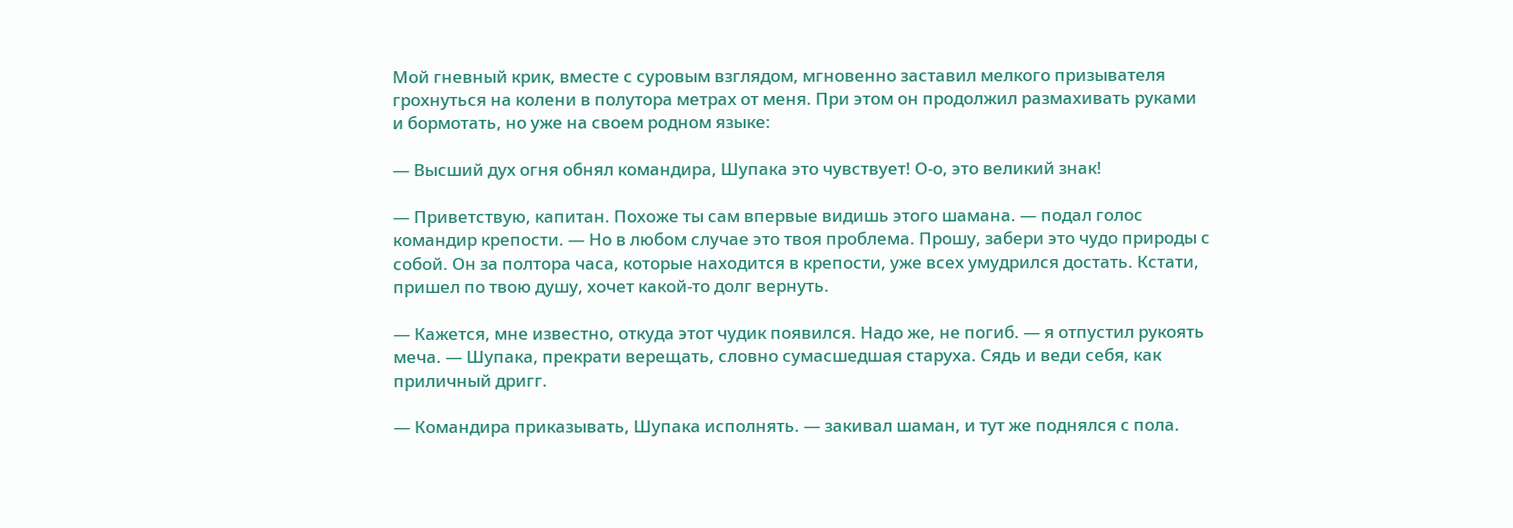Мой гневный крик, вместе с суровым взглядом, мгновенно заставил мелкого призывателя грохнуться на колени в полутора метрах от меня. При этом он продолжил размахивать руками и бормотать, но уже на своем родном языке:

— Высший дух огня обнял командира, Шупака это чувствует! О-о, это великий знак!

— Приветствую, капитан. Похоже ты сам впервые видишь этого шамана. — подал голос командир крепости. — Но в любом случае это твоя проблема. Прошу, забери это чудо природы с собой. Он за полтора часа, которые находится в крепости, уже всех умудрился достать. Кстати, пришел по твою душу, хочет какой-то долг вернуть.

— Кажется, мне известно, откуда этот чудик появился. Надо же, не погиб. — я отпустил рукоять меча. — Шупака, прекрати верещать, словно сумасшедшая старуха. Сядь и веди себя, как приличный дригг.

— Командира приказывать, Шупака исполнять. — закивал шаман, и тут же поднялся с пола.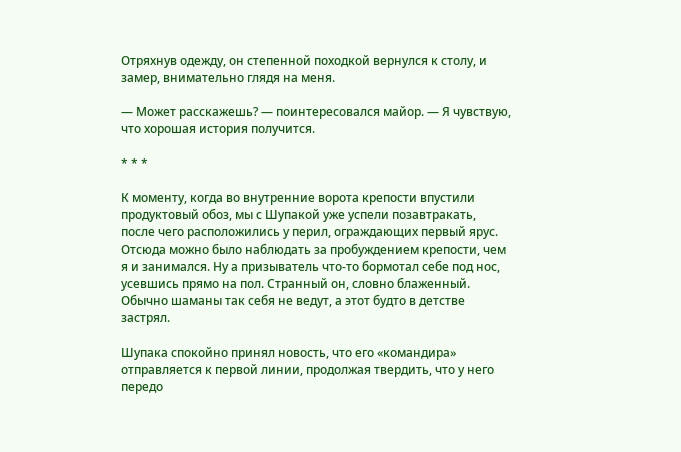Отряхнув одежду, он степенной походкой вернулся к столу, и замер, внимательно глядя на меня.

— Может расскажешь? — поинтересовался майор. — Я чувствую, что хорошая история получится.

* * *

К моменту, когда во внутренние ворота крепости впустили продуктовый обоз, мы с Шупакой уже успели позавтракать, после чего расположились у перил, ограждающих первый ярус. Отсюда можно было наблюдать за пробуждением крепости, чем я и занимался. Ну а призыватель что-то бормотал себе под нос, усевшись прямо на пол. Странный он, словно блаженный. Обычно шаманы так себя не ведут, а этот будто в детстве застрял.

Шупака спокойно принял новость, что его «командира» отправляется к первой линии, продолжая твердить, что у него передо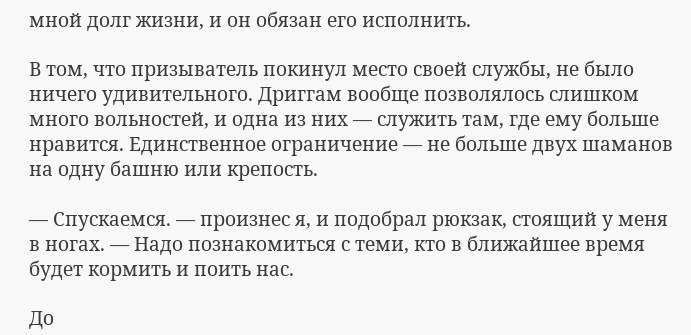мной долг жизни, и он обязан его исполнить.

В том, что призыватель покинул место своей службы, не было ничего удивительного. Дриггам вообще позволялось слишком много вольностей, и одна из них — служить там, где ему больше нравится. Единственное ограничение — не больше двух шаманов на одну башню или крепость.

— Спускаемся. — произнес я, и подобрал рюкзак, стоящий у меня в ногах. — Надо познакомиться с теми, кто в ближайшее время будет кормить и поить нас.

До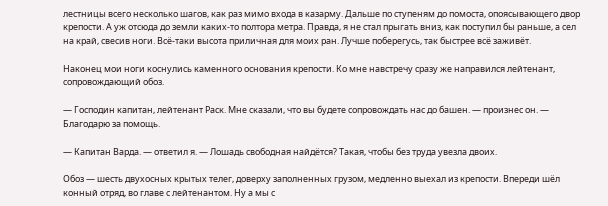лестницы всего несколько шагов, как раз мимо входа в казарму. Дальше по ступеням до помоста, опоясывающего двор крепости. А уж отсюда до земли каких-то полтора метра. Правда, я не стал прыгать вниз, как поступил бы раньше, а сел на край, свесив ноги. Всё-таки высота приличная для моих ран. Лучше поберегусь, так быстрее всё заживёт.

Наконец мои ноги коснулись каменного основания крепости. Ко мне навстречу сразу же направился лейтенант, сопровождающий обоз.

— Господин капитан, лейтенант Раск. Мне сказали, что вы будете сопровождать нас до башен. — произнес он. — Благодарю за помощь.

— Капитан Варда. — ответил я. — Лошадь свободная найдётся? Такая, чтобы без труда увезла двоих.

Обоз — шесть двухосных крытых телег, доверху заполненных грузом, медленно выехал из крепости. Впереди шёл конный отряд, во главе с лейтенантом. Ну а мы с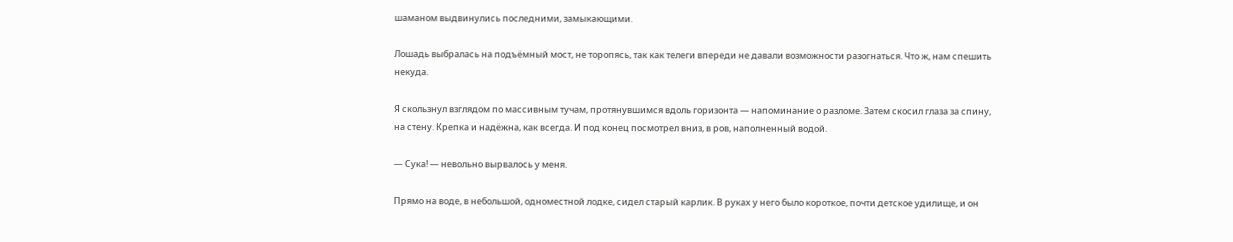шаманом выдвинулись последними, замыкающими.

Лошадь выбралась на подъёмный мост, не торопясь, так как телеги впереди не давали возможности разогнаться. Что ж, нам спешить некуда.

Я скользнул взглядом по массивным тучам, протянувшимся вдоль горизонта — напоминание о разломе. Затем скосил глаза за спину, на стену. Крепка и надёжна, как всегда. И под конец посмотрел вниз, в ров, наполненный водой.

— Сука! — невольно вырвалось у меня.

Прямо на воде, в небольшой, одноместной лодке, сидел старый карлик. В руках у него было короткое, почти детское удилище, и он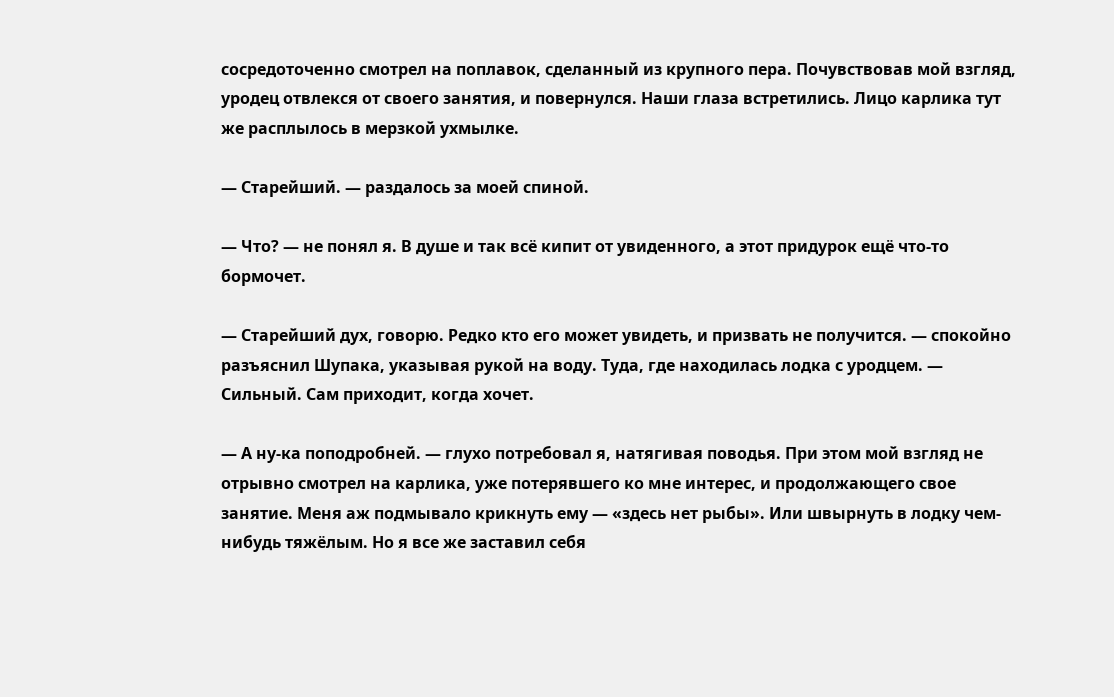сосредоточенно смотрел на поплавок, сделанный из крупного пера. Почувствовав мой взгляд, уродец отвлекся от своего занятия, и повернулся. Наши глаза встретились. Лицо карлика тут же расплылось в мерзкой ухмылке.

— Старейший. — раздалось за моей спиной.

— Что? — не понял я. В душе и так всё кипит от увиденного, а этот придурок ещё что-то бормочет.

— Старейший дух, говорю. Редко кто его может увидеть, и призвать не получится. — спокойно разъяснил Шупака, указывая рукой на воду. Туда, где находилась лодка с уродцем. — Сильный. Сам приходит, когда хочет.

— А ну-ка поподробней. — глухо потребовал я, натягивая поводья. При этом мой взгляд не отрывно смотрел на карлика, уже потерявшего ко мне интерес, и продолжающего свое занятие. Меня аж подмывало крикнуть ему — «здесь нет рыбы». Или швырнуть в лодку чем-нибудь тяжёлым. Но я все же заставил себя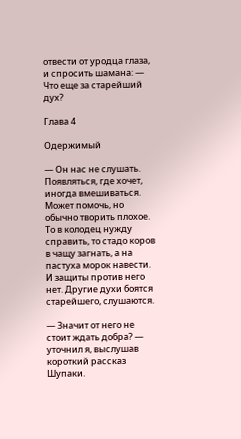отвести от уродца глаза, и спросить шамана: — Что еще за старейший дух?

Глава 4

Одержимый

— Он нас не слушать. Появляться, где хочет, иногда вмешиваться. Может помочь, но обычно творить плохое. То в колодец нужду справить, то стадо коров в чащу загнать, а на пастуха морок навести. И защиты против него нет. Другие духи боятся старейшего, слушаются.

— Значит от него не стоит ждать добра? — уточнил я, выслушав короткий рассказ Шупаки.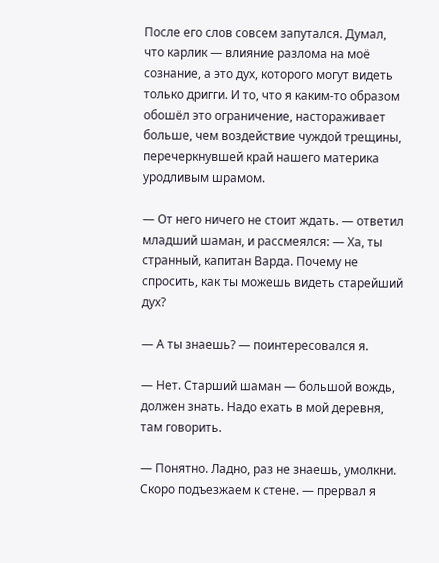После его слов совсем запутался. Думал, что карлик — влияние разлома на моё сознание, а это дух, которого могут видеть только дригги. И то, что я каким-то образом обошёл это ограничение, настораживает больше, чем воздействие чуждой трещины, перечеркнувшей край нашего материка уродливым шрамом.

— От него ничего не стоит ждать. — ответил младший шаман, и рассмеялся: — Ха, ты странный, капитан Варда. Почему не спросить, как ты можешь видеть старейший дух?

— А ты знаешь? — поинтересовался я.

— Нет. Старший шаман — большой вождь, должен знать. Надо ехать в мой деревня, там говорить.

— Понятно. Ладно, раз не знаешь, умолкни. Скоро подъезжаем к стене. — прервал я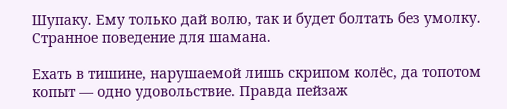Шупаку. Ему только дай волю, так и будет болтать без умолку. Странное поведение для шамана.

Ехать в тишине, нарушаемой лишь скрипом колёс, да топотом копыт — одно удовольствие. Правда пейзаж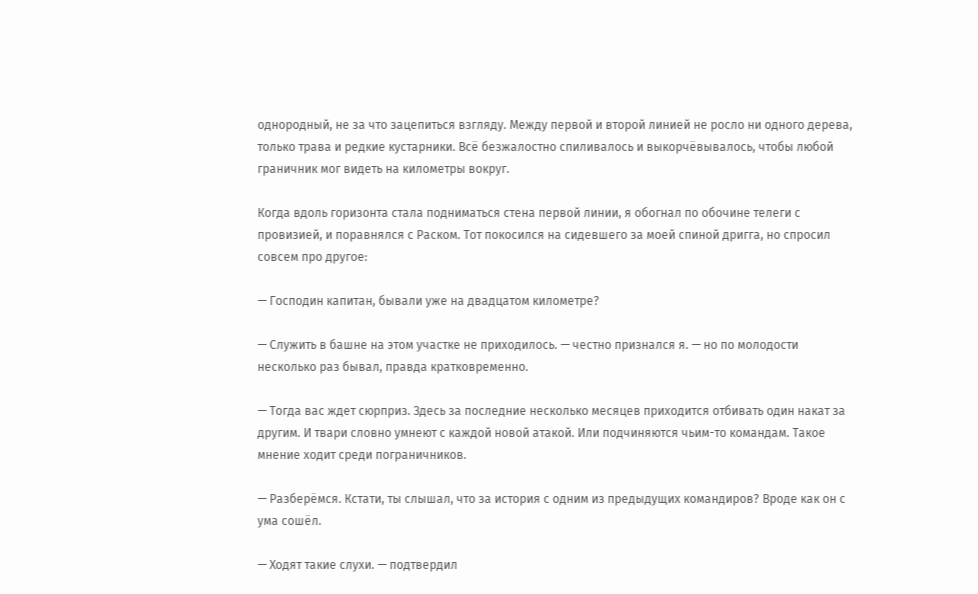однородный, не за что зацепиться взгляду. Между первой и второй линией не росло ни одного дерева, только трава и редкие кустарники. Всё безжалостно спиливалось и выкорчёвывалось, чтобы любой граничник мог видеть на километры вокруг.

Когда вдоль горизонта стала подниматься стена первой линии, я обогнал по обочине телеги с провизией, и поравнялся с Раском. Тот покосился на сидевшего за моей спиной дригга, но спросил совсем про другое:

— Господин капитан, бывали уже на двадцатом километре?

— Служить в башне на этом участке не приходилось. — честно признался я. — но по молодости несколько раз бывал, правда кратковременно.

— Тогда вас ждет сюрприз. Здесь за последние несколько месяцев приходится отбивать один накат за другим. И твари словно умнеют с каждой новой атакой. Или подчиняются чьим-то командам. Такое мнение ходит среди пограничников.

— Разберёмся. Кстати, ты слышал, что за история с одним из предыдущих командиров? Вроде как он с ума сошёл.

— Ходят такие слухи. — подтвердил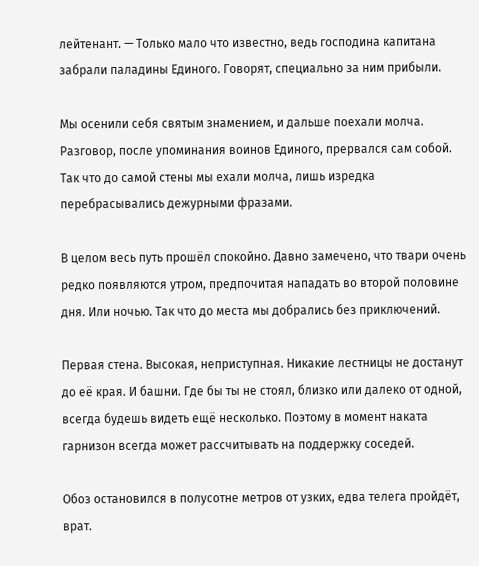лейтенант. — Только мало что известно, ведь господина капитана забрали паладины Единого. Говорят, специально за ним прибыли.

Мы осенили себя святым знамением, и дальше поехали молча. Разговор, после упоминания воинов Единого, прервался сам собой. Так что до самой стены мы ехали молча, лишь изредка перебрасывались дежурными фразами.

В целом весь путь прошёл спокойно. Давно замечено, что твари очень редко появляются утром, предпочитая нападать во второй половине дня. Или ночью. Так что до места мы добрались без приключений.

Первая стена. Высокая, неприступная. Никакие лестницы не достанут до её края. И башни. Где бы ты не стоял, близко или далеко от одной, всегда будешь видеть ещё несколько. Поэтому в момент наката гарнизон всегда может рассчитывать на поддержку соседей.

Обоз остановился в полусотне метров от узких, едва телега пройдёт, врат.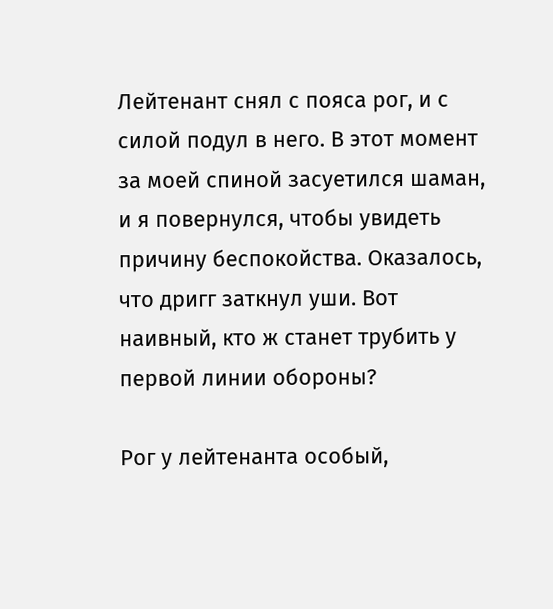Лейтенант снял с пояса рог, и с силой подул в него. В этот момент за моей спиной засуетился шаман, и я повернулся, чтобы увидеть причину беспокойства. Оказалось, что дригг заткнул уши. Вот наивный, кто ж станет трубить у первой линии обороны?

Рог у лейтенанта особый,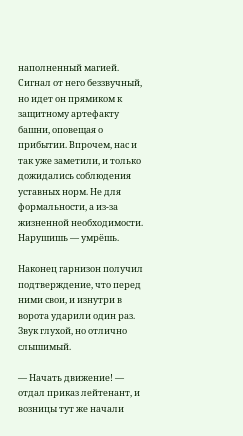наполненный магией. Сигнал от него беззвучный, но идет он прямиком к защитному артефакту башни, оповещая о прибытии. Впрочем, нас и так уже заметили, и только дожидались соблюдения уставных норм. Не для формальности, а из-за жизненной необходимости. Нарушишь — умрёшь.

Наконец гарнизон получил подтверждение, что перед ними свои, и изнутри в ворота ударили один раз. Звук глухой, но отлично слышимый.

— Начать движение! — отдал приказ лейтенант, и возницы тут же начали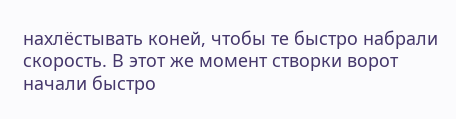нахлёстывать коней, чтобы те быстро набрали скорость. В этот же момент створки ворот начали быстро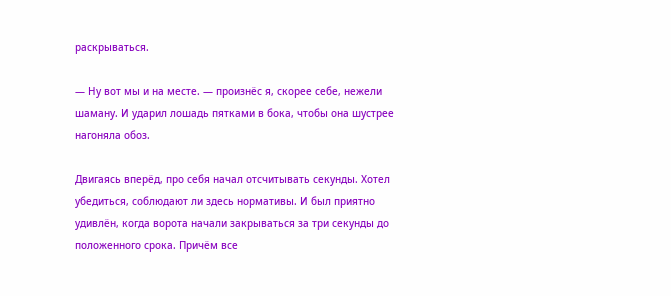раскрываться.

— Ну вот мы и на месте. — произнёс я, скорее себе, нежели шаману. И ударил лошадь пятками в бока, чтобы она шустрее нагоняла обоз.

Двигаясь вперёд, про себя начал отсчитывать секунды. Хотел убедиться, соблюдают ли здесь нормативы. И был приятно удивлён, когда ворота начали закрываться за три секунды до положенного срока. Причём все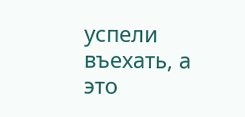успели въехать, а это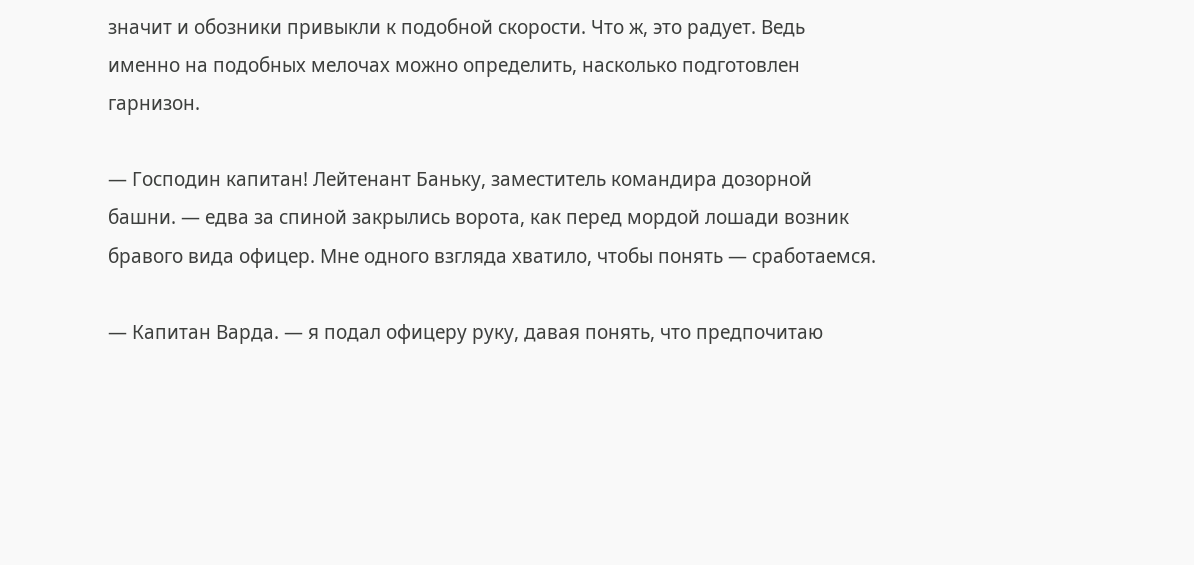значит и обозники привыкли к подобной скорости. Что ж, это радует. Ведь именно на подобных мелочах можно определить, насколько подготовлен гарнизон.

— Господин капитан! Лейтенант Баньку, заместитель командира дозорной башни. — едва за спиной закрылись ворота, как перед мордой лошади возник бравого вида офицер. Мне одного взгляда хватило, чтобы понять — сработаемся.

— Капитан Варда. — я подал офицеру руку, давая понять, что предпочитаю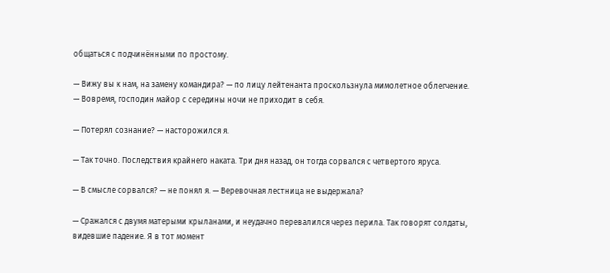общаться с подчинёнными по простому.

— Вижу вы к нам, на замену командира? — по лицу лейтенанта проскользнула мимолетное облегчение. — Вовремя, господин майор с середины ночи не приходит в себя.

— Потерял сознание? — насторожился я.

— Так точно. Последствия крайнего наката. Три дня назад, он тогда сорвался с четвертого яруса.

— В смысле сорвался? — не понял я. — Веревочная лестница не выдержала?

— Сражался с двумя матерыми крыланами, и неудачно перевалился через перила. Так говорят солдаты, видевшие падение. Я в тот момент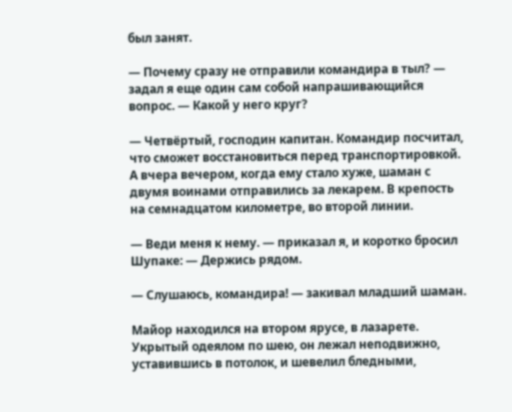был занят.

— Почему сразу не отправили командира в тыл? — задал я еще один сам собой напрашивающийся вопрос. — Какой у него круг?

— Четвёртый, господин капитан. Командир посчитал, что сможет восстановиться перед транспортировкой. А вчера вечером, когда ему стало хуже, шаман с двумя воинами отправились за лекарем. В крепость на семнадцатом километре, во второй линии.

— Веди меня к нему. — приказал я, и коротко бросил Шупаке: — Держись рядом.

— Слушаюсь, командира! — закивал младший шаман.

Майор находился на втором ярусе, в лазарете. Укрытый одеялом по шею, он лежал неподвижно, уставившись в потолок, и шевелил бледными,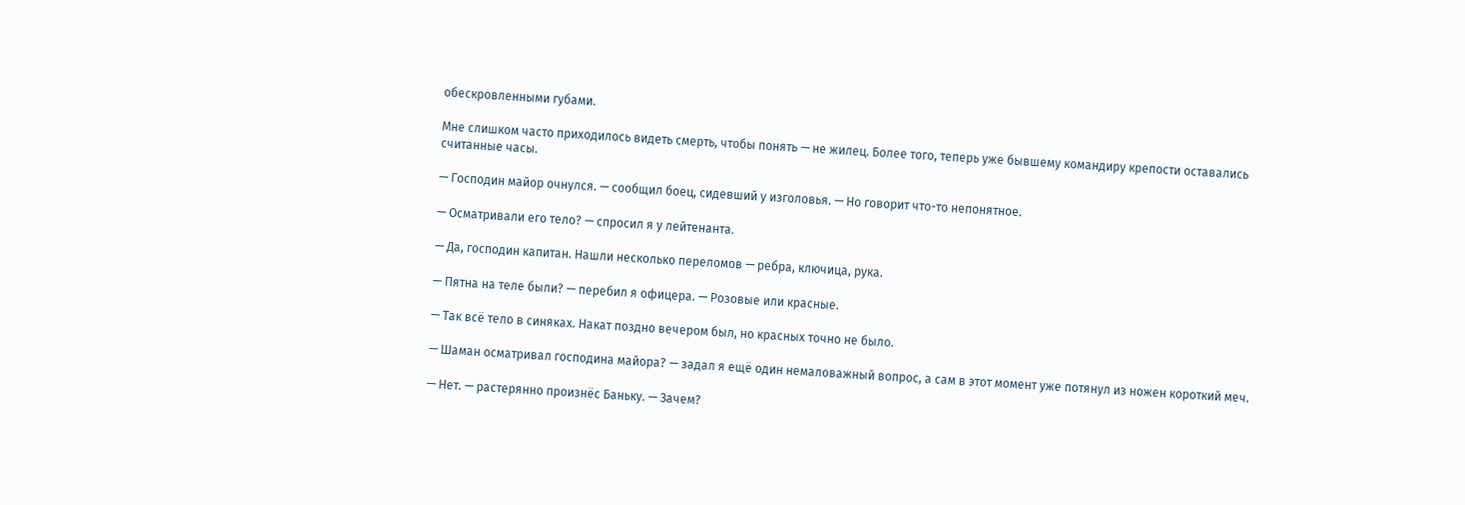обескровленными губами.

Мне слишком часто приходилось видеть смерть, чтобы понять — не жилец. Более того, теперь уже бывшему командиру крепости оставались считанные часы.

— Господин майор очнулся. — сообщил боец, сидевший у изголовья. — Но говорит что-то непонятное.

— Осматривали его тело? — спросил я у лейтенанта.

— Да, господин капитан. Нашли несколько переломов — ребра, ключица, рука.

— Пятна на теле были? — перебил я офицера. — Розовые или красные.

— Так всё тело в синяках. Накат поздно вечером был, но красных точно не было.

— Шаман осматривал господина майора? — задал я ещё один немаловажный вопрос, а сам в этот момент уже потянул из ножен короткий меч.

— Нет. — растерянно произнёс Баньку. — Зачем?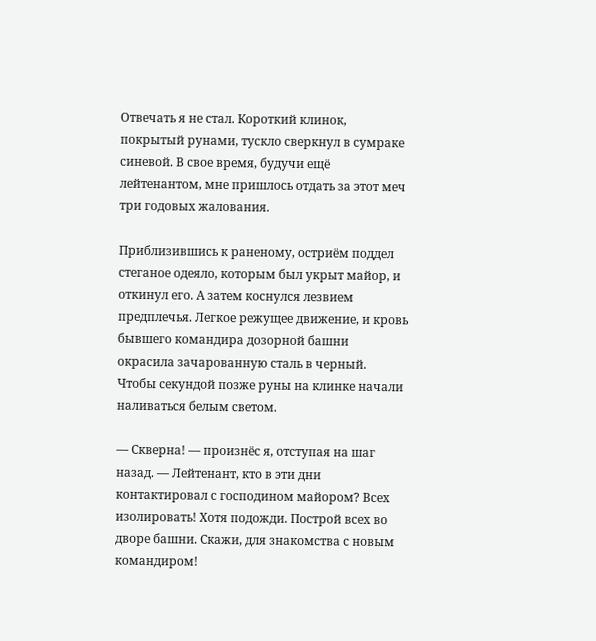Отвечать я не стал. Короткий клинок, покрытый рунами, тускло сверкнул в сумраке синевой. В свое время, будучи ещё лейтенантом, мне пришлось отдать за этот меч три годовых жалования.

Приблизившись к раненому, остриём поддел стеганое одеяло, которым был укрыт майор, и откинул его. А затем коснулся лезвием предплечья. Легкое режущее движение, и кровь бывшего командира дозорной башни окрасила зачарованную сталь в черный. Чтобы секундой позже руны на клинке начали наливаться белым светом.

— Скверна! — произнёс я, отступая на шаг назад. — Лейтенант, кто в эти дни контактировал с господином майором? Всех изолировать! Хотя подожди. Построй всех во дворе башни. Скажи, для знакомства с новым командиром!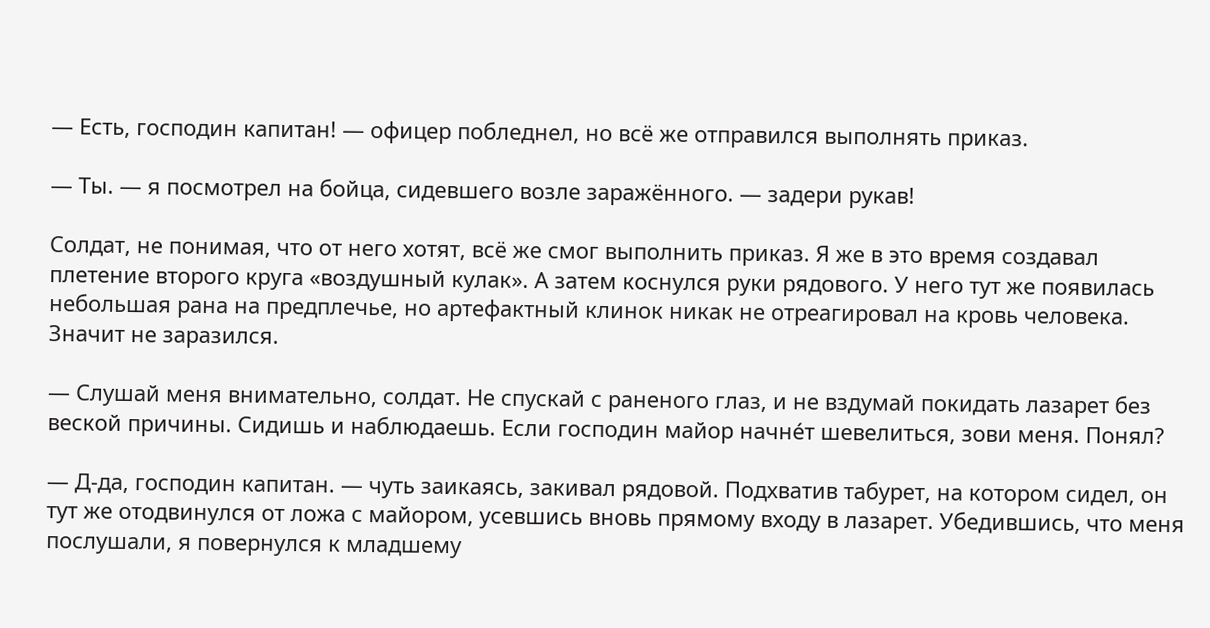— Есть, господин капитан! — офицер побледнел, но всё же отправился выполнять приказ.

— Ты. — я посмотрел на бойца, сидевшего возле заражённого. — задери рукав!

Солдат, не понимая, что от него хотят, всё же смог выполнить приказ. Я же в это время создавал плетение второго круга «воздушный кулак». А затем коснулся руки рядового. У него тут же появилась небольшая рана на предплечье, но артефактный клинок никак не отреагировал на кровь человека. Значит не заразился.

— Слушай меня внимательно, солдат. Не спускай с раненого глаз, и не вздумай покидать лазарет без веской причины. Сидишь и наблюдаешь. Если господин майор начне́т шевелиться, зови меня. Понял?

— Д-да, господин капитан. — чуть заикаясь, закивал рядовой. Подхватив табурет, на котором сидел, он тут же отодвинулся от ложа с майором, усевшись вновь прямому входу в лазарет. Убедившись, что меня послушали, я повернулся к младшему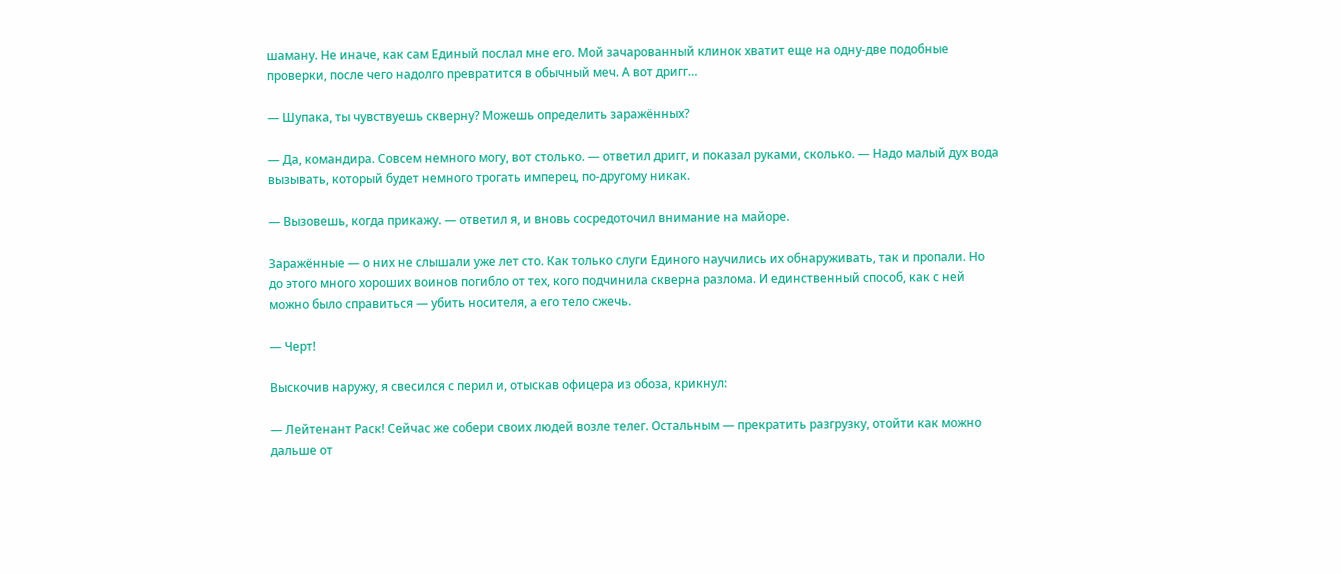шаману. Не иначе, как сам Единый послал мне его. Мой зачарованный клинок хватит еще на одну-две подобные проверки, после чего надолго превратится в обычный меч. А вот дригг…

— Шупака, ты чувствуешь скверну? Можешь определить заражённых?

— Да, командира. Совсем немного могу, вот столько. — ответил дригг, и показал руками, сколько. — Надо малый дух вода вызывать, который будет немного трогать имперец, по-другому никак.

— Вызовешь, когда прикажу. — ответил я, и вновь сосредоточил внимание на майоре.

Заражённые — о них не слышали уже лет сто. Как только слуги Единого научились их обнаруживать, так и пропали. Но до этого много хороших воинов погибло от тех, кого подчинила скверна разлома. И единственный способ, как с ней можно было справиться — убить носителя, а его тело сжечь.

— Черт!

Выскочив наружу, я свесился с перил и, отыскав офицера из обоза, крикнул:

— Лейтенант Раск! Сейчас же собери своих людей возле телег. Остальным — прекратить разгрузку, отойти как можно дальше от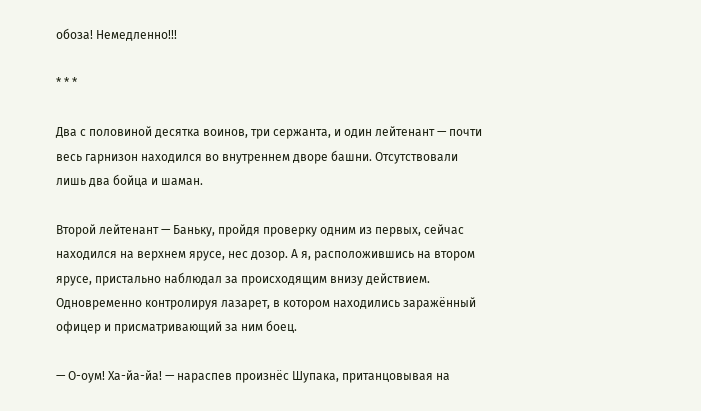обоза! Немедленно!!!

* * *

Два с половиной десятка воинов, три сержанта, и один лейтенант — почти весь гарнизон находился во внутреннем дворе башни. Отсутствовали лишь два бойца и шаман.

Второй лейтенант — Баньку, пройдя проверку одним из первых, сейчас находился на верхнем ярусе, нес дозор. А я, расположившись на втором ярусе, пристально наблюдал за происходящим внизу действием. Одновременно контролируя лазарет, в котором находились заражённый офицер и присматривающий за ним боец.

— О-оум! Ха-йа-йа! — нараспев произнёс Шупака, пританцовывая на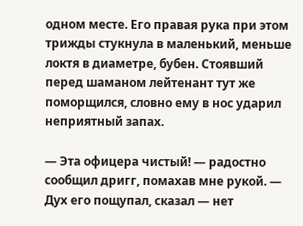одном месте. Его правая рука при этом трижды стукнула в маленький, меньше локтя в диаметре, бубен. Стоявший перед шаманом лейтенант тут же поморщился, словно ему в нос ударил неприятный запах.

— Эта офицера чистый! — радостно сообщил дригг, помахав мне рукой. — Дух его пощупал, сказал — нет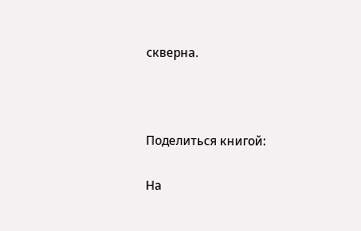скверна.



Поделиться книгой:

На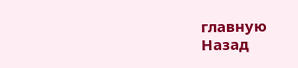главную
Назад